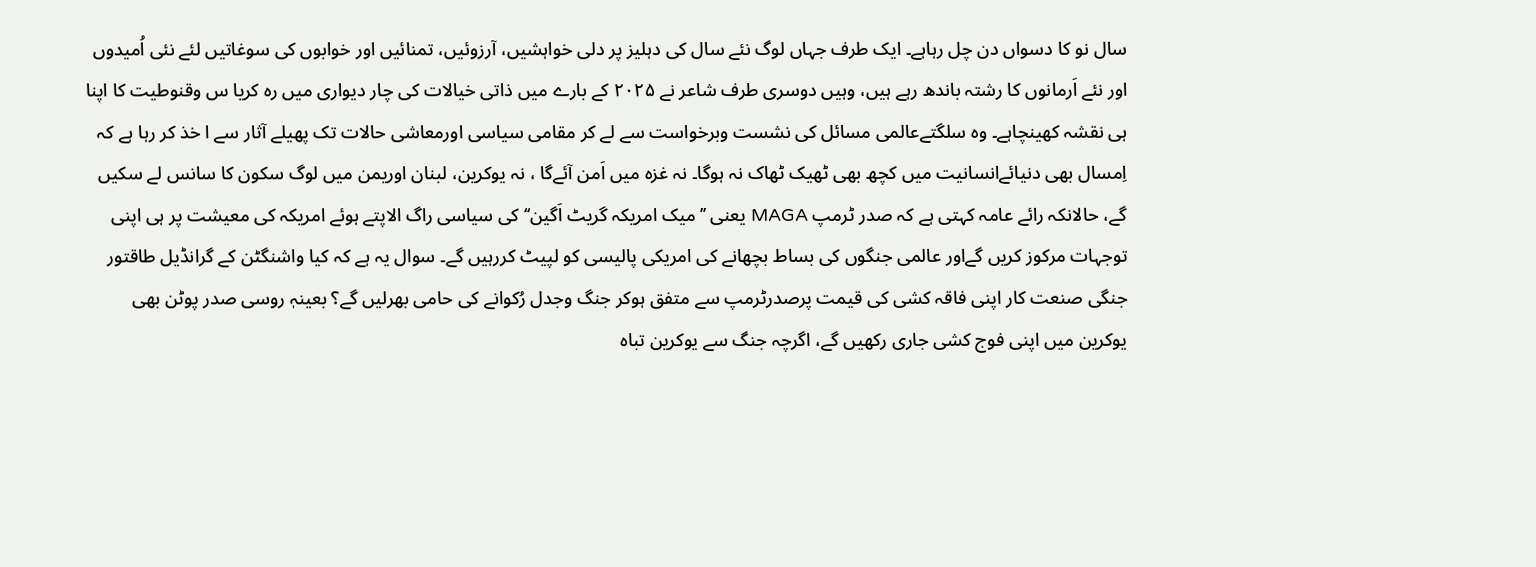سال نو کا دسواں دن چل رہاہے۔ ایک طرف جہاں لوگ نئے سال کی دہلیز پر دلی خواہشیں، آرزوئیں، تمنائیں اور خوابوں کی سوغاتیں لئے نئی اُمیدوں اور نئے اَرمانوں کا رشتہ باندھ رہے ہیں، وہیں دوسری طرف شاعر نے ۲۰۲۵ کے بارے میں ذاتی خیالات کی چار دیواری میں رہ کریا س وقنوطیت کا اپنا ہی نقشہ کھینچاہے۔ وہ سلگتےعالمی مسائل کی نشست وبرخواست سے لے کر مقامی سیاسی اورمعاشی حالات تک پھیلے آثار سے ا خذ کر رہا ہے کہ اِمسال بھی دنیائےانسانیت میں کچھ بھی ٹھیک ٹھاک نہ ہوگا۔ نہ غزہ میں اَمن آئےگا ، نہ یوکرین، لبنان اوریمن میں لوگ سکون کا سانس لے سکیں گے، حالانکہ رائے عامہ کہتی ہے کہ صدر ٹرمپ MAGA یعنی ’’میک امریکہ گریٹ اَگین‘‘ کی سیاسی راگ الاپتے ہوئے امریکہ کی معیشت پر ہی اپنی توجہات مرکوز کریں گےاور عالمی جنگوں کی بساط بچھانے کی امریکی پالیسی کو لپیٹ کررہیں گے۔ سوال یہ ہے کہ کیا واشنگٹن کے گرانڈیل طاقتور جنگی صنعت کار اپنی فاقہ کشی کی قیمت پرصدرٹرمپ سے متفق ہوکر جنگ وجدل رُکوانے کی حامی بھرلیں گے؟ بعینہٖ روسی صدر پوٹن بھی یوکرین میں اپنی فوج کشی جاری رکھیں گے، اگرچہ جنگ سے یوکرین تباہ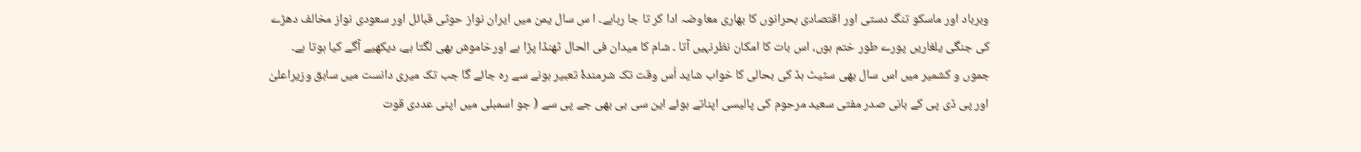وبرباد اور ماسکو تنگ دستی اور اقتصادی بحرانوں کا بھاری معاوضہ ادا کر تا جا رہاہے۔ ا س سال یمن میں ایران نواز حوثی قبائل اور سعودی نواز مخالف دھڑے کی جنگی یلغاریں پورے طور ختم ہوں، اس بات کا امکان نظرنہیں آتا ۔ شام کا میدان فی الحال ٹھنڈا پڑا ہے اورخاموش بھی لگتا ہے، دیکھیے آگے کیا ہوتا ہے۔
جموں و کشمیر میں اس سال بھی سٹیٹ ہڈ کی بحالی کا خواب شاید اُس وقت تک شرمندۂ تعبیر ہونے سے رہ جائے گا جب تک میری دانست میں سابق وزیراعلیٰ اور پی ڈی پی کے بانی صدر مفتی سعید مرحوم کی پالیسی اپناتے ہوئے این سی بی بھی جے پی سے ( جو اسمبلی میں اپنی عددی قوت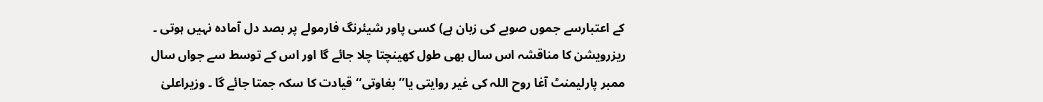کے اعتبارسے جموں صوبے کی زبان ہے) کسی پاور شیئرنگ فارمولے پر بصد دل آمادہ نہیں ہوتی ۔ ریزرویشن کا مناقشہ اس سال بھی طول کھینچتا چلا جائے گا اور اس کے توسط سے جواں سال ممبر پارلیمنٹ آغا روح اللہ کی غیر روایتی یا’’ بغاوتی‘‘ قیادت کا سکہ جمتا جائے گا ۔ وزیراعلیٰ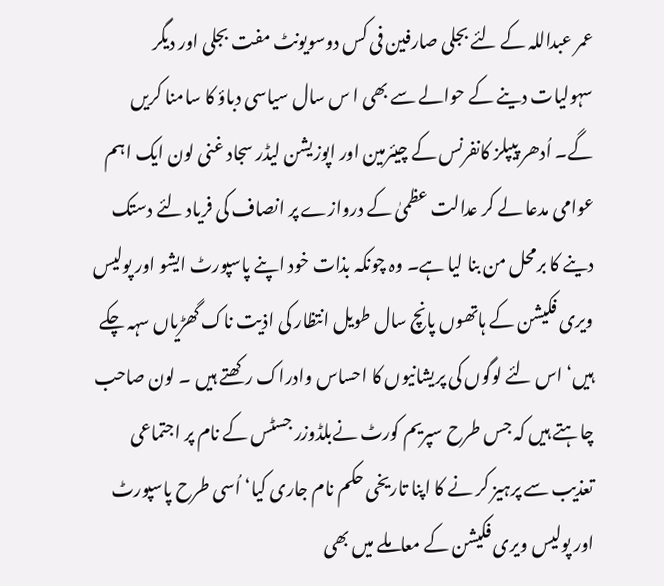عمر عبداللہ کے لئے بجلی صارفین فی کس دوسویونٹ مفت بجلی اور دیگر سہولیات دینے کے حوالے سے بھی ا س سال سیاسی دباؤ کا سامنا کریں گے۔ اُدھر پیپلز کانفرنس کے چیئرمین اور اپوزیشن لیڈر سجاد غنی لون ایک اہم عوامی مدعا لے کر عدالت عظمیٰ کے دروازے پر انصاف کی فریاد لئے دستک دینے کا برمحل من بنا لیا ہے۔ وہ چونکہ بذات خود اپنے پاسپورٹ ایشو اور پولیس ویری فکیشن کے ہاتھوں پانچ سال طویل انتظار کی اذیت ناک گھڑیاں سہہ چکے ہیں‘ اس لئے لوگوں کی پریشانیوں کا احساس وادراک رکھتے ہیں ۔ لون صاحب چاہتے ہیں کہ جس طرح سپریم کورٹ نےبلڈوزر جسٹس کے نام پر اجتماعی تعذیب سے پرہیز کر نے کا اپنا تاریخی حکم نام جاری کیا‘ اُسی طرح پاسپورٹ اور پولیس ویری فکیشن کے معاملے میں بھی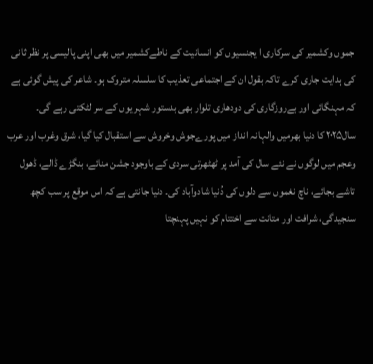جموں وکشمیر کی سرکاری ا یجنسیوں کو انسانیت کے ناطےکشمیر میں بھی اپنی پالیسی پر نظر ثانی کی ہدایت جاری کرے تاکہ بقول ان کے اجتماعی تعذیب کا سلسلہ متروک ہو۔ شاعر کی پیش گوئی ہے کہ مہنگائی اور بےروزگاری کی دودھاری تلوار بھی بدستور شہر یوں کے سر لٹکتی رہے گی۔
سال۲۰۲۵ کا دنیا بھرمیں والہانہ انداز میں پورےجوش وخروش سے استقبال کیا گیا، شرق وغرب اور عرب وعجم میں لوگوں نے نئے سال کی آمد پر ٹھٹھرتی سردی کے باوجود جشن منائے، بنگڑے ڈالے، ڈھول تاشے بجائے، ناچ نغموں سے دلوں کی دُنیا شادوآباد کی۔ دنیا جانتی ہے کہ اس موقع پر سب کچھ سنجیدگی، شرافت اور متانت سے اختتام کو نہیں پہنچتا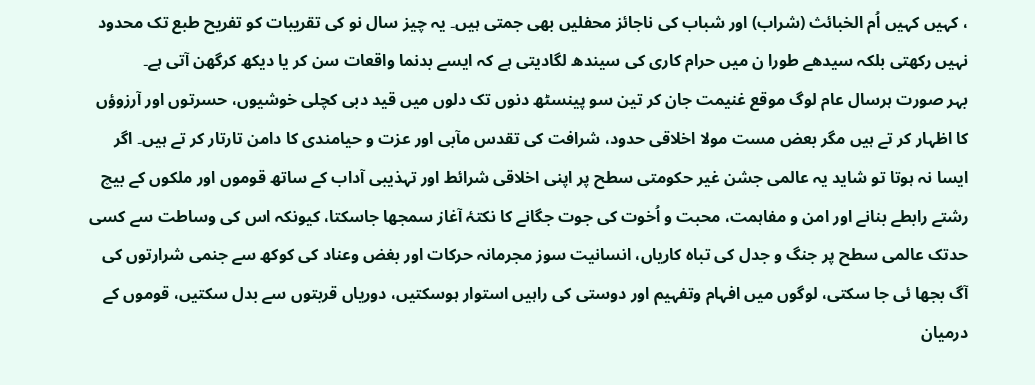، کہیں کہیں اُم الخبائث (شراب) اور شباب کی ناجائز محفلیں بھی جمتی ہیں۔ یہ چیز سال نو کی تقریبات کو تفریح طبع تک محدود نہیں رکھتی بلکہ سیدھے طورا ن میں حرام کاری کی سیندھ لگادیتی ہے کہ ایسے بدنما واقعات سن کر یا دیکھ کرگھن آتی ہے۔
بہر صورت ہرسال عام لوگ موقع غنیمت جان کر تین سو پینسٹھ دنوں تک دلوں میں قید دبی کچلی خوشیوں، حسرتوں اور آرزوؤں کا اظہار کر تے ہیں مگر بعض مست مولا اخلاقی حدود، شرافت کی تقدس مآبی اور عزت و حیامندی کا دامن تارتار کر تے ہیں۔ اگر ایسا نہ ہوتا تو شاید یہ عالمی جشن غیر حکومتی سطح پر اپنی اخلاقی شرائط اور تہذیبی آداب کے ساتھ قوموں اور ملکوں کے بیچ رشتے رابطے بنانے اور امن و مفاہمت، محبت و اُخوت کی جوت جگانے کا نکتۂ آغاز سمجھا جاسکتا، کیونکہ اس کی وساطت سے کسی حدتک عالمی سطح پر جنگ و جدل کی تباہ کاریاں، انسانیت سوز مجرمانہ حرکات اور بغض وعناد کی کوکھ سے جنمی شرارتوں کی آگ بجھا ئی جا سکتی، لوگوں میں افہام وتفہیم اور دوستی کی راہیں استوار ہوسکتیں، دوریاں قربتوں سے بدل سکتیں، قوموں کے درمیان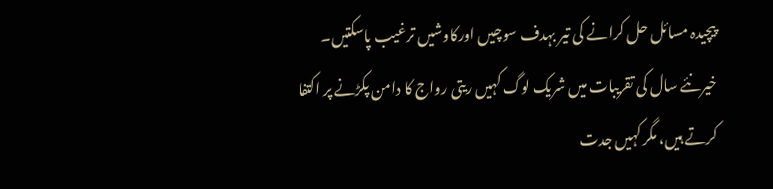پیچیدہ مسائل حل کرانے کی تیر بہدف سوچیں اورکاوشیں ترغیب پاسکتیں۔ خیرنئے سال کی تقریبات میں شریک لوگ کہیں ریتی رواج کا دامن پکڑنے پر اکتفا کرتے ہیں، مگر کہیں جدت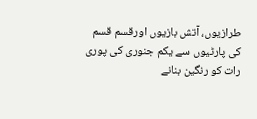طرازیوں، آتش بازیوں اورقسم قسم کی پارٹیوں سے یکم جنوری کی پوری رات کو رنگین بنانے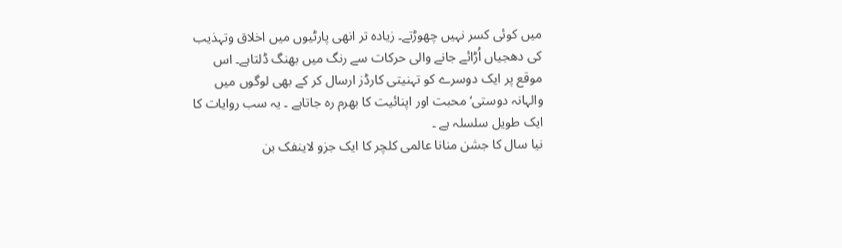میں کوئی کسر نہیں چھوڑتے۔ زیادہ تر انھی پارٹیوں میں اخلاق وتہذیب کی دھجیاں اُڑائے جانے والی حرکات سے رنگ میں بھنگ ڈلتاہے۔ اس موقع پر ایک دوسرے کو تہنیتی کارڈز ارسال کر کے بھی لوگوں میں والہانہ دوستی‘ محبت اور اپنائیت کا بھرم رہ جاتاہے ۔ یہ سب روایات کا ایک طویل سلسلہ ہے ۔
نیا سال کا جشن منانا عالمی کلچر کا ایک جزو لاینفک بن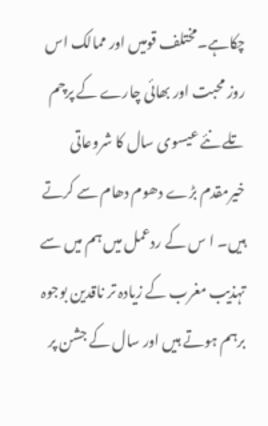چکاہے۔مختلف قومیں اور ممالک اس روز محبت اور بھائی چارے کے پرچم تلے نئے عیسوی سال کا شروعاتی خیرمقدم بڑے دھوم دھام سے کرتے ہیں۔ ا س کے ردعمل میں ہم میں سے تہذیب مغرب کے زیادہ تر ناقدین بوجوہ برہم ہوتے ہیں اور سال کے جشن پر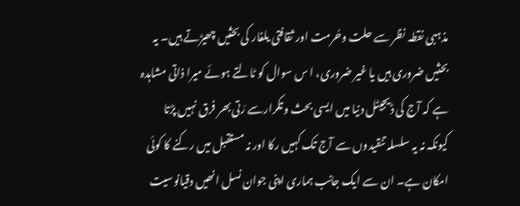مذہبی نقطہ نظر سے حلت وحُرمت اور ثقافتی یلغار کی بحثیں چھیڑتے ہیں۔ یہ بحثیں ضروری ہیں یا غیر ضروری، ا س سوال کو ٹالتے ہوئے میرا ذاتی مشاہدہ ہے کہ آج کی ڈیجیٹل دنیا میں ایسی بحث وتکرارسے رَتی بھر فرق نہیں پڑتا کیونکہ نہ یہ سلسلہ تنقیدوں سے آج تک کہیں رکا اور نہ مستقبل میں رکنے کا کوئی امکان ہے۔ ان سے ایک جانب ہماری اپنی جوان نسل انھیں دقیانوسیت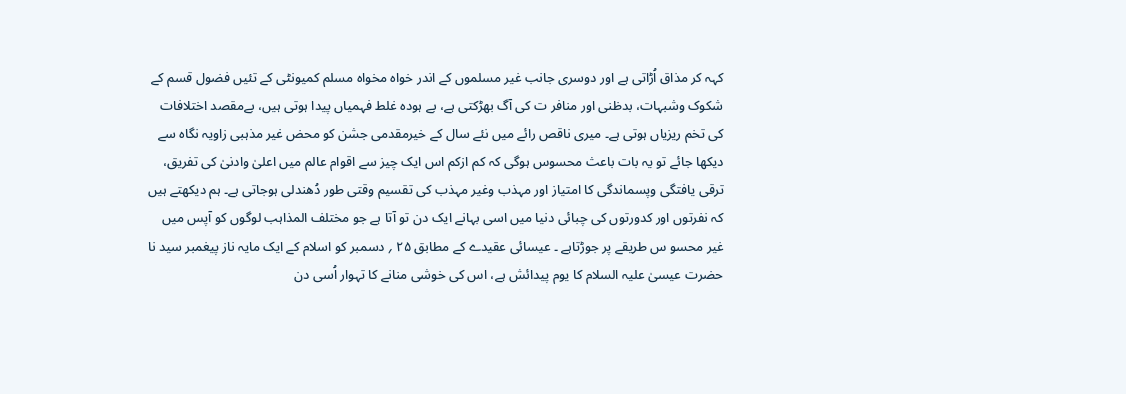کہہ کر مذاق اُڑاتی ہے اور دوسری جانب غیر مسلموں کے اندر خواہ مخواہ مسلم کمیونٹی کے تئیں فضول قسم کے شکوک وشبہات، بدظنی اور منافر ت کی آگ بھڑکتی ہے، بے ہودہ غلط فہمیاں پیدا ہوتی ہیں، بےمقصد اختلافات کی تخم ریزیاں ہوتی ہے۔ میری ناقص رائے میں نئے سال کے خیرمقدمی جشن کو محض غیر مذہبی زاویہ نگاہ سے دیکھا جائے تو یہ بات باعث محسوس ہوگی کہ کم ازکم اس ایک چیز سے اقوام عالم میں اعلیٰ وادنیٰ کی تفریق، ترقی یافتگی وپسماندگی کا امتیاز اور مہذب وغیر مہذب کی تقسیم وقتی طور دُھندلی ہوجاتی ہے۔ ہم دیکھتے ہیں کہ نفرتوں اور کدورتوں کی چبائی دنیا میں اسی بہانے ایک دن تو آتا ہے جو مختلف المذاہب لوگوں کو آپس میں غیر محسو س طریقے پر جوڑتاہے ۔ عیسائی عقیدے کے مطابق ۲۵ ؍ دسمبر کو اسلام کے ایک مایہ ناز پیغمبر سید نا حضرت عیسیٰ علیہ السلام کا یوم پیدائش ہے، اس کی خوشی منانے کا تہوار اُسی دن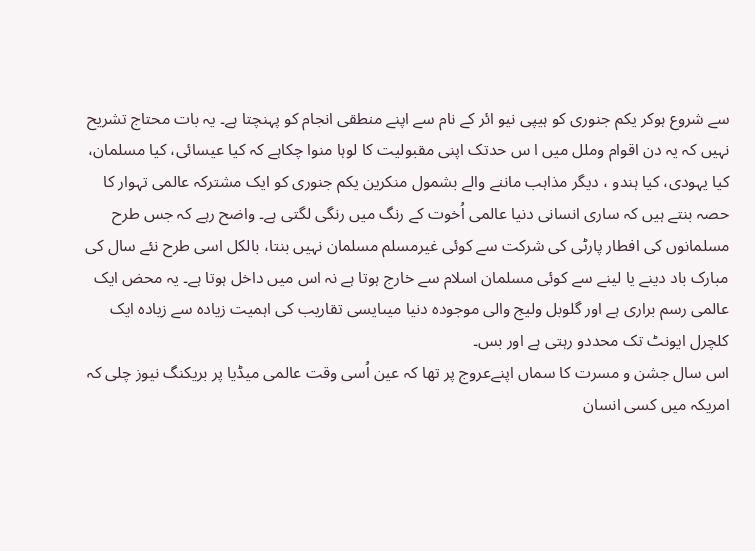سے شروع ہوکر یکم جنوری کو ہیپی نیو ائر کے نام سے اپنے منطقی انجام کو پہنچتا ہے۔ یہ بات محتاج تشریح نہیں کہ یہ دن اقوام وملل میں ا س حدتک اپنی مقبولیت کا لوہا منوا چکاہے کہ کیا عیسائی، کیا مسلمان، کیا یہودی، کیا ہندو ، دیگر مذاہب ماننے والے بشمول منکرین یکم جنوری کو ایک مشترکہ عالمی تہوار کا حصہ بنتے ہیں کہ ساری انسانی دنیا عالمی اُخوت کے رنگ میں رنگی لگتی ہے۔ واضح رہے کہ جس طرح مسلمانوں کی افطار پارٹی کی شرکت سے کوئی غیرمسلم مسلمان نہیں بنتا، بالکل اسی طرح نئے سال کی مبارک باد دینے یا لینے سے کوئی مسلمان اسلام سے خارج ہوتا ہے نہ اس میں داخل ہوتا ہے۔ یہ محض ایک عالمی رسم براری ہے اور گلوبل ولیج والی موجودہ دنیا میںایسی تقاریب کی اہمیت زیادہ سے زیادہ ایک کلچرل ایونٹ تک محددو رہتی ہے اور بس۔
اس سال جشن و مسرت کا سماں اپنےعروج پر تھا کہ عین اُسی وقت عالمی میڈیا پر بریکنگ نیوز چلی کہ امریکہ میں کسی انسان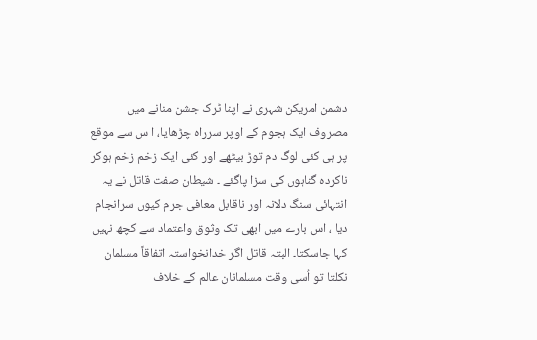دشمن امریکن شہری نے اپنا ٹرک جشن منانے میں مصروف ایک ہجوم کے اوپر سرراہ چڑھایا، ا س سے موقع پر ہی کئی لوگ دم توڑ بیٹھے اور کئی ایک زخم زخم ہوکر ناکردہ گناہوں کی سزا پاگئے ۔ شیطان صفت قاتل نے یہ انتہائی سنگ دلانہ اور ناقابل معافی جرم کیوں سرانجام دیا ، اس بارے میں ابھی تک وثوق واعتماد سے کچھ نہیں کہا جاسکتا۔ البتہ قاتل اگر خدانخواستہ اتفاقاً مسلمان نکلتا تو اُسی وقت مسلمانان عالم کے خلاف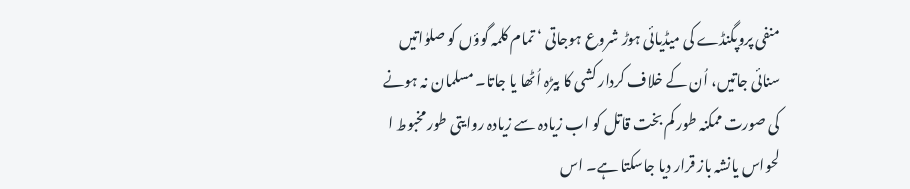منفی پروپگنڈے کی میڈیائی ہوڑ شروع ہوجاتی ‘ تمام کلمہ گوؤں کو صلوٰاتیں سنائی جاتیں، اُن کے خلاف کردار کشی کا بیڑہ اُٹھا یا جاتا۔ مسلمان نہ ہونے کی صورت ممکنہ طور کم بخت قاتل کو اب زیادہ سے زیادہ روایتی طور مخبوط ا لحواس یانشہ باز قرار دیا جاسکتا ہے۔ اس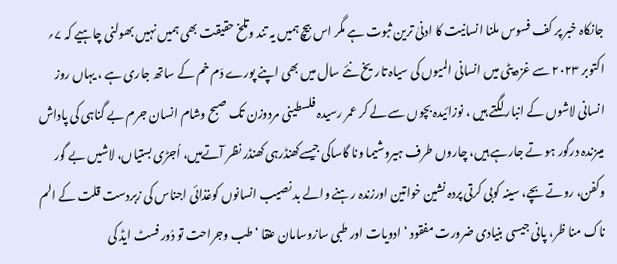جانکاہ خبر پر کف فسوس ملنا انسانیت کا ادنیٰ ترین ثبوت ہے مگر اس بیچ ہمیں یہ تند وتلخ حقیقت بھی ہمیں نہیں بھولنی چاہیے کہ ۷؍ اکتوبر ۲۰۲۳ سے غزہ پٹی میں انسانی المیوں کی سیاہ تاریخ نئے سال میں بھی اپنے پورے دَم خم کے ساتھ جاری ہے ، یہاں روز انسانی لاشوں کے انبار لگتے ہیں ، نوزائیدہ بچوں سے لے کر عمر رسیدہ فلسطینی مردوزن تک صبح وشام انسان جرم بے گناہی کی پاداش میںزندہ درگور ہو تے جارہے ہیں، چاروں طرف ہیروشیما ونا گاساکی جیسےکھنڈرہی کھنڈر نظر آتےہیں، اُجڑی بستیاں، لاشیں بے گور وکفن، روتے بچے، سینہ کوبی کرتی پردہ نشین خواتین اورزندہ رہنے والے بد نصیب انسانوں کوغذائی اجناس کی زبردست قلت کے الم ناک منا ظر، پانی جیسی بنیادی ضرورت مفقود ‘ ادویات اور طبی سازوسامان عنقا ‘ طب وجراحت تو دُور فسٹ ایڈ کی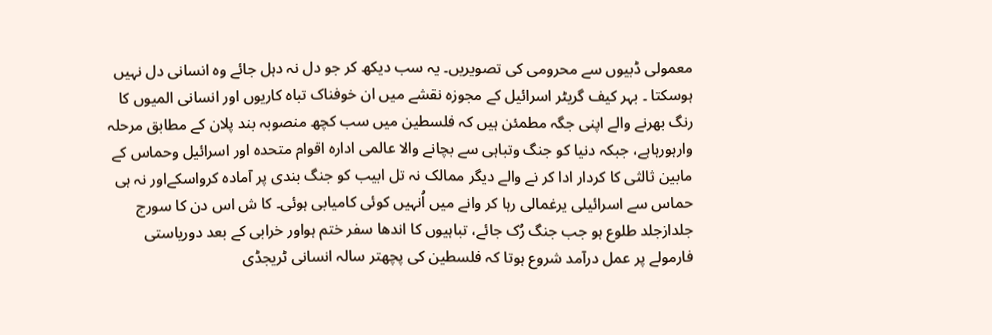معمولی ڈبیوں سے محرومی کی تصویریں۔ یہ سب دیکھ کر جو دل نہ دہل جائے وہ انسانی دل نہیں ہوسکتا ۔ بہر کیف گریٹر اسرائیل کے مجوزہ نقشے میں ان خوفناک تباہ کاریوں اور انسانی المیوں کا رنگ بھرنے والے اپنی جگہ مطمئن ہیں کہ فلسطین میں سب کچھ منصوبہ بند پلان کے مطابق مرحلہ وارہورہاہے، جبکہ دنیا کو جنگ وتباہی سے بچانے والا عالمی ادارہ اقوام متحدہ اور اسرائیل وحماس کے مابین ثالثی کا کردار ادا کر نے والے دیگر ممالک نہ تل ابیب کو جنگ بندی پر آمادہ کرواسکےاور نہ ہی حماس سے اسرائیلی یرغمالی رہا کر وانے میں اُنہیں کوئی کامیابی ہوئی۔ کا ش اس دن کا سورج جلدازجلد طلوع ہو جب جنگ رُک جائے، تباہیوں کا اندھا سفر ختم ہواور خرابی کے بعد دوریاستی فارمولے پر عمل درآمد شروع ہوتا کہ فلسطین کی پچھتر سالہ انسانی ٹریجڈی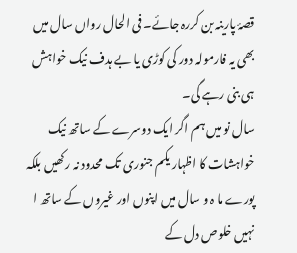قصۂ پارینہ بن کررہ جائے۔ فی الحال رواں سال میں بھی یہ فارمولہ دور کی کوڑی یا بے ہدف نیک خواہش ہی بنی رہے گی۔
سال نو میں ہم اگر ایک دوسرے کے ساتھ نیک خواہشات کا اظہار یکم جنوری تک محدود نہ رکھیں بلکہ پورے ما ہ و سال میں اپنوں اور غیروں کے ساتھ ا نہیں خلوص دل کے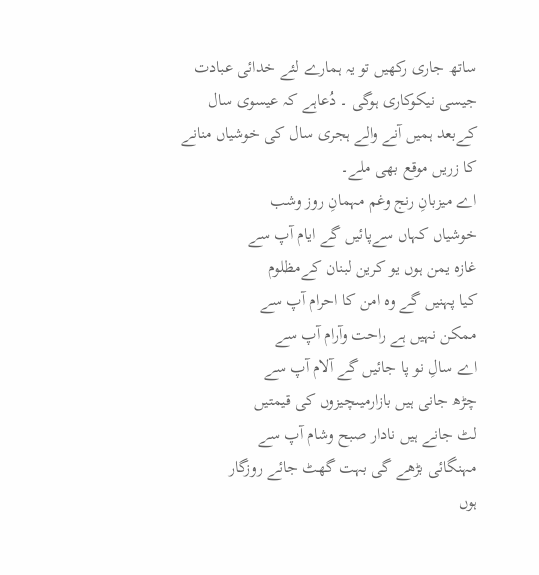ساتھ جاری رکھیں تو یہ ہمارے لئے خدائی عبادت جیسی نیکوکاری ہوگی ۔ دُعاہے کہ عیسوی سال کےبعد ہمیں آنے والے ہجری سال کی خوشیاں منانے کا زریں موقع بھی ملے۔
اے میزبانِ رنج وغم مہمانِ روز وشب
خوشیاں کہاں سےپائیں گے ایام آپ سے
غازہ یمن ہوں یو کرین لبنان کےمظلوم
کیا پہنیں گے وہ امن کا احرام آپ سے
ممکن نہیں ہے راحت وآرام آپ سے
اے سالِ نو پا جائیں گے آلام آپ سے
چڑھ جانی ہیں بازارمیںچیزوں کی قیمتیں
لٹ جانے ہیں نادار صبح وشام آپ سے
مہنگائی بڑھے گی بہت گھٹ جائے روزگار
ہوں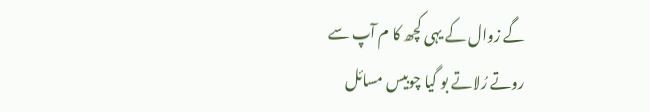گے زوال کے یہی کچھ کا م آپ سے
روتے رُلاتے بو گیا چوبیس مسائل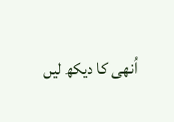اُنھی کا دیکھ لیں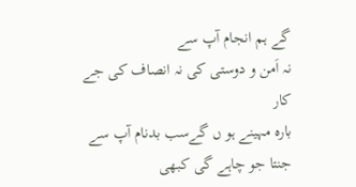گے ہم انجام آپ سے
نہ اَمن و دوستی کی نہ انصاف کی جے کار
بارہ مہینے ہو ں گےسب بدنام آپ سے
جنتا جو چاہے گی کبھی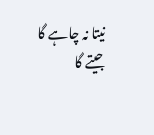نیتا نہ چاہے گا
جیتے گا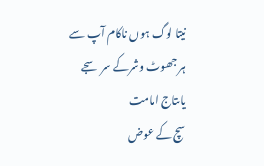نیتا لوگ ہوں ناکام آپ سے
ہر جھوٹ وشرکے سر سجے یاںتاج امامت
سچ کے عوض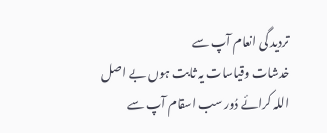تردید گی انعام آپ سے
خدشات وقیاسات یہ ثابت ہوں بے اصل
اللہ کرائے دُور سب اسقام آپ سے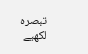تبصرہ لکھیے